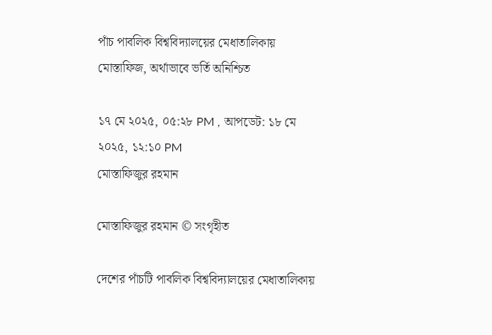পাঁচ পাবলিক বিশ্ববিদ্যালয়ের মেধাতালিকায় মোস্তাফিজ, অর্থাভাবে ভর্তি অনিশ্চিত

১৭ মে ২০২৫, ০৫:২৮ PM , আপডেট: ১৮ মে ২০২৫, ১২:১০ PM
মোস্তাফিজুর রহমান

মোস্তাফিজুর রহমান © সংগৃহীত

দেশের পাঁচটি পাবলিক বিশ্ববিদ্যালয়ের মেধাতালিকায়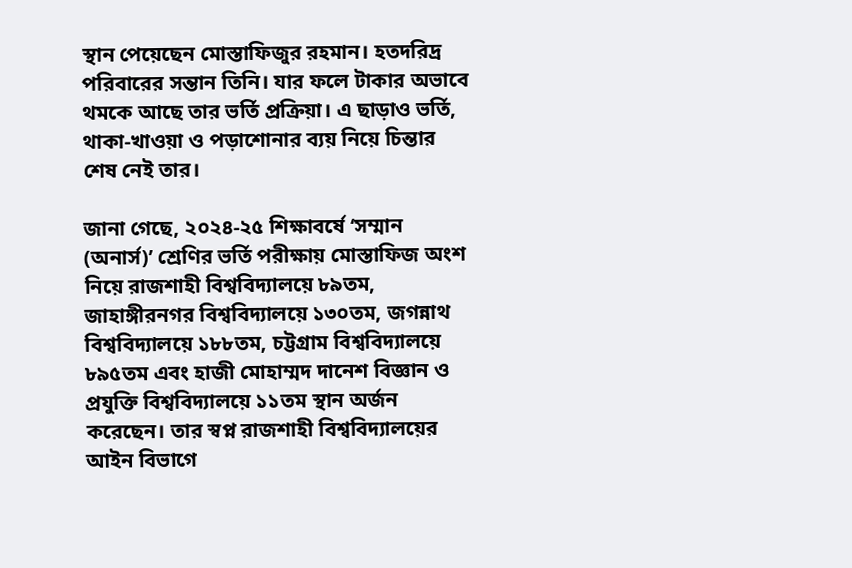স্থান পেয়েছেন মোস্তাফিজুর রহমান। হতদরিদ্র পরিবারের সন্তান তিনি। যার ফলে টাকার অভাবে থমকে আছে তার ভর্তি প্রক্রিয়া। এ ছাড়াও ভর্তি, থাকা-খাওয়া ও পড়াশোনার ব্যয় নিয়ে চিন্তার শেষ নেই তার।

জানা গেছে, ২০২৪-২৫ শিক্ষাবর্ষে ‘সম্মান (অনার্স)’ শ্রেণির ভর্তি পরীক্ষায় মোস্তাফিজ অংশ নিয়ে রাজশাহী বিশ্ববিদ্যালয়ে ৮৯তম, জাহাঙ্গীরনগর বিশ্ববিদ্যালয়ে ১৩০তম, জগন্নাথ বিশ্ববিদ্যালয়ে ১৮৮তম, চট্টগ্রাম বিশ্ববিদ্যালয়ে ৮৯৫তম এবং হাজী মোহাম্মদ দানেশ বিজ্ঞান ও প্রযুক্তি বিশ্ববিদ্যালয়ে ১১তম স্থান অর্জন করেছেন। তার স্বপ্ন রাজশাহী বিশ্ববিদ্যালয়ের আইন বিভাগে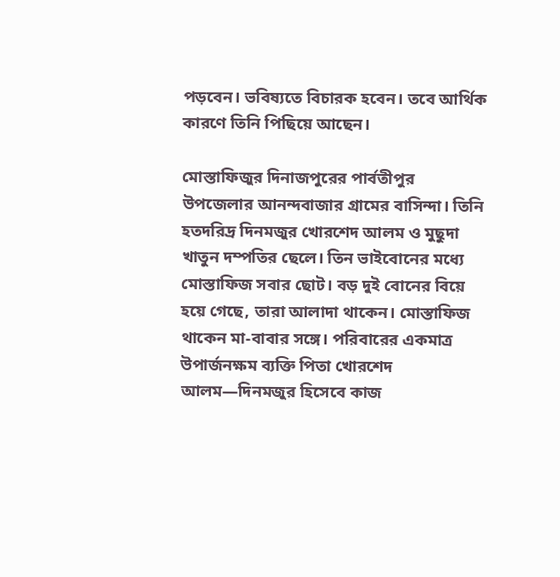পড়বেন। ভবিষ্যতে বিচারক হবেন। তবে আর্থিক কারণে তিনি পিছিয়ে আছেন।

মোস্তাফিজুর দিনাজপুরের পার্বতীপুর উপজেলার আনন্দবাজার গ্রামের বাসিন্দা। তিনি হতদরিদ্র দিনমজুর খোরশেদ আলম ও মুছুদা খাতুন দম্পতির ছেলে। তিন ভাইবোনের মধ্যে মোস্তাফিজ সবার ছোট। বড় দুই বোনের বিয়ে হয়ে গেছে, তারা আলাদা থাকেন। মোস্তাফিজ থাকেন মা-বাবার সঙ্গে। পরিবারের একমাত্র উপার্জনক্ষম ব্যক্তি পিতা খোরশেদ আলম—দিনমজুর হিসেবে কাজ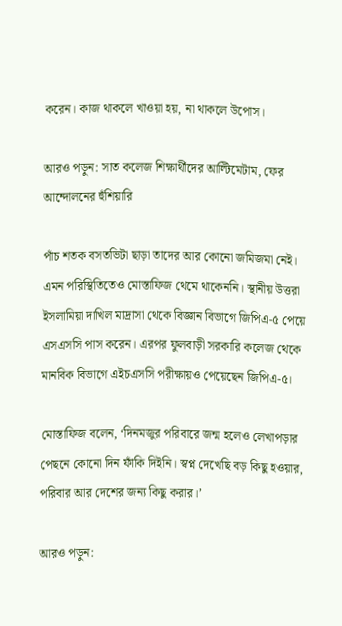করেন। কাজ থাকলে খাওয়া হয়, না থাকলে উপোস।

আরও পড়ুন: সাত কলেজ শিক্ষার্থীদের আল্টিমেটাম, ফের আন্দোলনের হুঁশিয়ারি

পাঁচ শতক বসতভিটা ছাড়া তাদের আর কোনো জমিজমা নেই। এমন পরিস্থিতিতেও মোস্তাফিজ থেমে থাকেননি। স্থানীয় উত্তরা ইসলামিয়া দাখিল মাদ্রাসা থেকে বিজ্ঞান বিভাগে জিপিএ-৫ পেয়ে এসএসসি পাস করেন। এরপর ফুলবাড়ী সরকারি কলেজ থেকে মানবিক বিভাগে এইচএসসি পরীক্ষায়ও পেয়েছেন জিপিএ-৫।

মোস্তাফিজ বলেন, ‘দিনমজুর পরিবারে জন্ম হলেও লেখাপড়ার পেছনে কোনো দিন ফাঁকি দিইনি। স্বপ্ন দেখেছি বড় কিছু হওয়ার, পরিবার আর দেশের জন্য কিছু করার।’

আরও পড়ুন: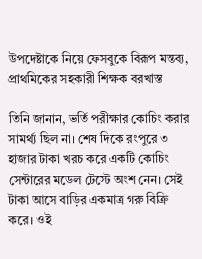উপদেষ্টাকে নিয়ে ফেসবুকে বিরূপ মন্তব্য, প্রাথমিকের সহকারী শিক্ষক বরখাস্ত

তিনি জানান, ভর্তি পরীক্ষার কোচিং করার সামর্থ্য ছিল না। শেষ দিকে রংপুরে ৩ হাজার টাকা খরচ করে একটি কোচিং সেন্টারের মডেল টেস্টে অংশ নেন। সেই টাকা আসে বাড়ির একমাত্র গরু বিক্রি করে। ওই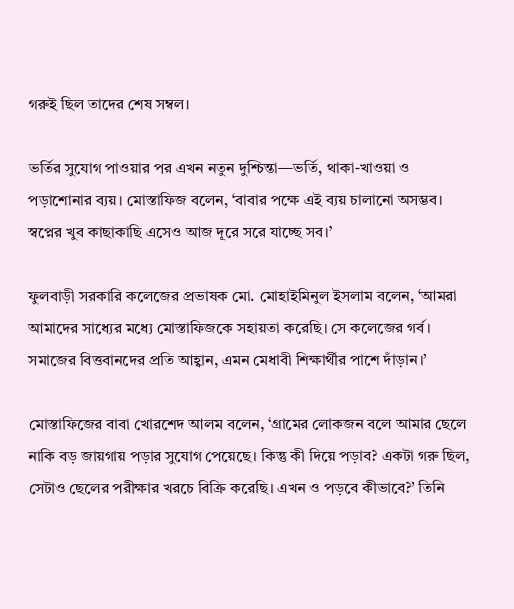গরুই ছিল তাদের শেষ সম্বল।

ভর্তির সুযোগ পাওয়ার পর এখন নতুন দুশ্চিন্তা—ভর্তি, থাকা-খাওয়া ও পড়াশোনার ব্যয়। মোস্তাফিজ বলেন, ‘বাবার পক্ষে এই ব্যয় চালানো অসম্ভব। স্বপ্নের খুব কাছাকাছি এসেও আজ দূরে সরে যাচ্ছে সব।’

ফুলবাড়ী সরকারি কলেজের প্রভাষক মো. মোহাইমিনুল ইসলাম বলেন, ‘আমরা আমাদের সাধ্যের মধ্যে মোস্তাফিজকে সহায়তা করেছি। সে কলেজের গর্ব। সমাজের বিত্তবানদের প্রতি আহ্বান, এমন মেধাবী শিক্ষার্থীর পাশে দাঁড়ান।’

মোস্তাফিজের বাবা খোরশেদ আলম বলেন, ‘গ্রামের লোকজন বলে আমার ছেলে নাকি বড় জায়গায় পড়ার সুযোগ পেয়েছে। কিন্তু কী দিয়ে পড়াব? একটা গরু ছিল, সেটাও ছেলের পরীক্ষার খরচে বিক্রি করেছি। এখন ও পড়বে কীভাবে?’ তিনি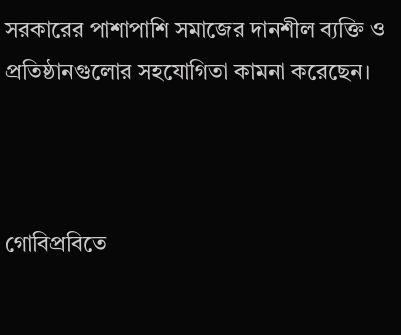সরকারের পাশাপাশি সমাজের দানশীল ব্যক্তি ও প্রতিষ্ঠানগুলোর সহযোগিতা কামনা করেছেন।



গোবিপ্রবিতে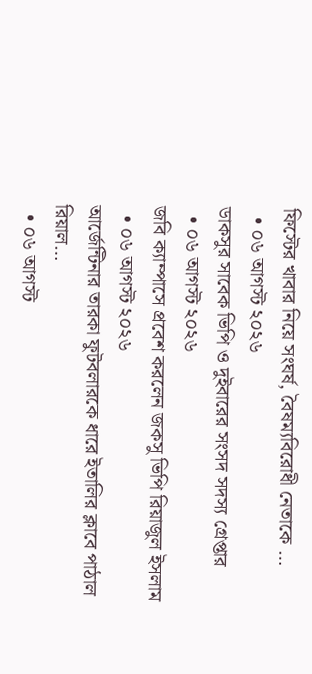ফিস্টের খাবার নিয়ে সংঘর্ষ, বৈষম্যবিরোধী নেতাকে …
  • ০৬ আগস্ট ২০২৬
ডাকসুর সাবেক ভিপি ও দুইবারের সংসদ সদস্য গ্রেপ্তার
  • ০৬ আগস্ট ২০২৬
জবি ক্যাম্পাসে প্রবেশ করলেন জকসু ভিপি রিয়াজুল ইসলাম
  • ০৬ আগস্ট ২০২৬
আর্জেন্টিনার তারকা ফুটবলারকে ধারে ইতালির ক্লাবে পাঠাল রিয়াল…
  • ০৬ আগস্ট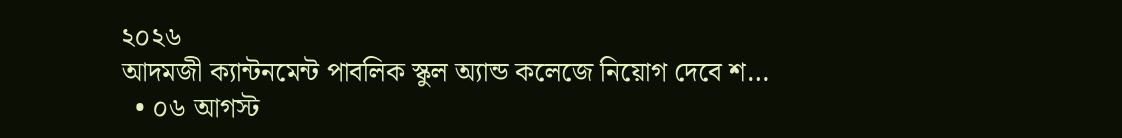২০২৬
আদমজী ক্যান্টনমেন্ট পাবলিক স্কুল অ্যান্ড কলেজে নিয়োগ দেবে শ…
  • ০৬ আগস্ট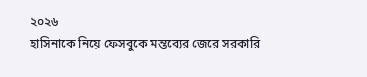২০২৬
হাসিনাকে নিয়ে ফেসবুকে মন্তব্যের জেরে সরকারি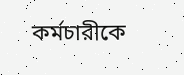কর্মচারীকে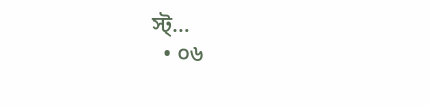স্ট্…
  • ০৬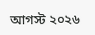আগস্ট ২০২৬